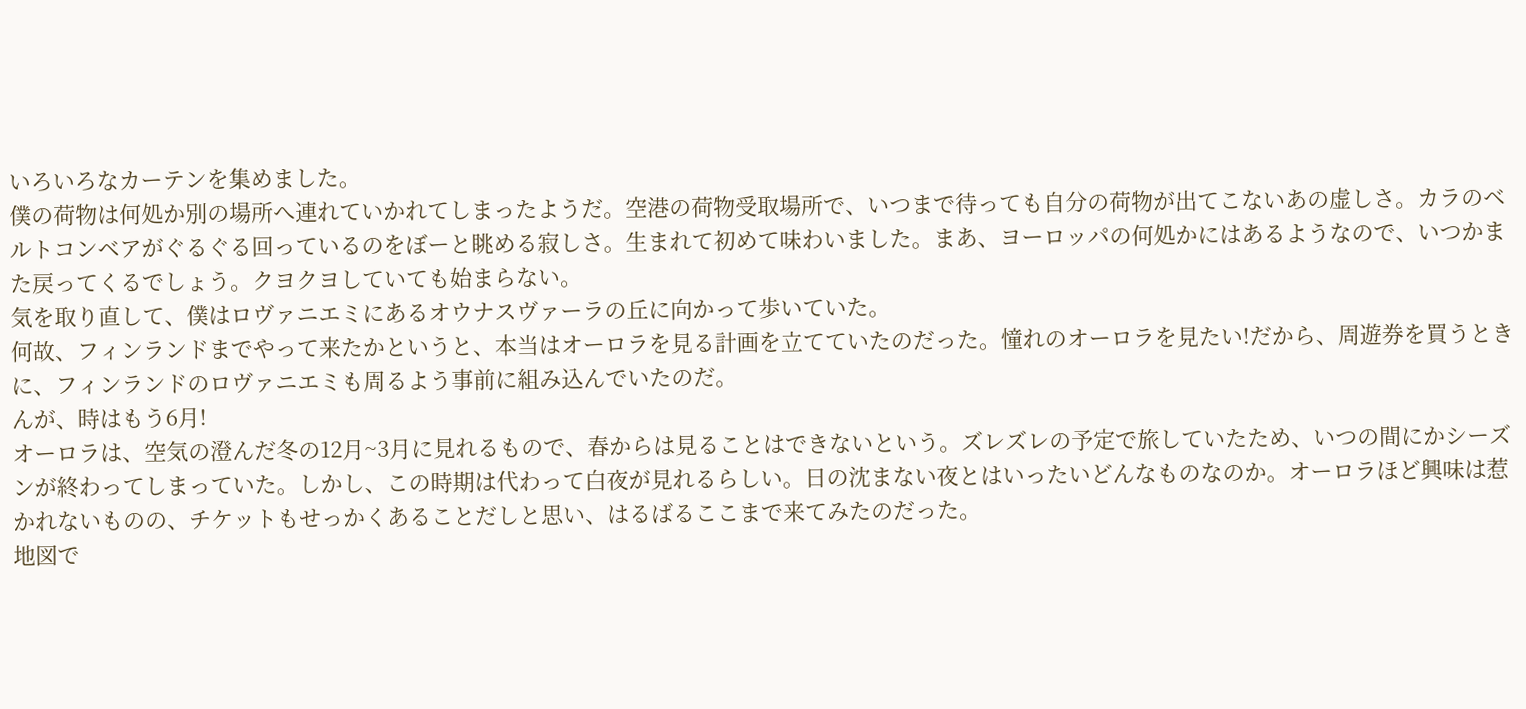いろいろなカーテンを集めました。
僕の荷物は何処か別の場所へ連れていかれてしまったようだ。空港の荷物受取場所で、いつまで待っても自分の荷物が出てこないあの虚しさ。カラのベルトコンベアがぐるぐる回っているのをぼーと眺める寂しさ。生まれて初めて味わいました。まあ、ヨーロッパの何処かにはあるようなので、いつかまた戻ってくるでしょう。クヨクヨしていても始まらない。
気を取り直して、僕はロヴァニエミにあるオウナスヴァーラの丘に向かって歩いていた。
何故、フィンランドまでやって来たかというと、本当はオーロラを見る計画を立てていたのだった。憧れのオーロラを見たい!だから、周遊券を買うときに、フィンランドのロヴァニエミも周るよう事前に組み込んでいたのだ。
んが、時はもう6月!
オーロラは、空気の澄んだ冬の12月~3月に見れるもので、春からは見ることはできないという。ズレズレの予定で旅していたため、いつの間にかシーズンが終わってしまっていた。しかし、この時期は代わって白夜が見れるらしい。日の沈まない夜とはいったいどんなものなのか。オーロラほど興味は惹かれないものの、チケットもせっかくあることだしと思い、はるばるここまで来てみたのだった。
地図で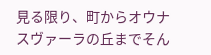見る限り、町からオウナスヴァーラの丘までそん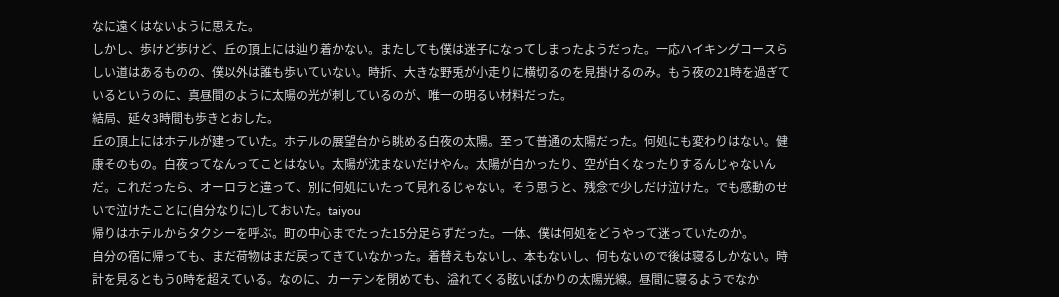なに遠くはないように思えた。
しかし、歩けど歩けど、丘の頂上には辿り着かない。またしても僕は迷子になってしまったようだった。一応ハイキングコースらしい道はあるものの、僕以外は誰も歩いていない。時折、大きな野兎が小走りに横切るのを見掛けるのみ。もう夜の21時を過ぎているというのに、真昼間のように太陽の光が刺しているのが、唯一の明るい材料だった。
結局、延々3時間も歩きとおした。
丘の頂上にはホテルが建っていた。ホテルの展望台から眺める白夜の太陽。至って普通の太陽だった。何処にも変わりはない。健康そのもの。白夜ってなんってことはない。太陽が沈まないだけやん。太陽が白かったり、空が白くなったりするんじゃないんだ。これだったら、オーロラと違って、別に何処にいたって見れるじゃない。そう思うと、残念で少しだけ泣けた。でも感動のせいで泣けたことに(自分なりに)しておいた。taiyou
帰りはホテルからタクシーを呼ぶ。町の中心までたった15分足らずだった。一体、僕は何処をどうやって迷っていたのか。
自分の宿に帰っても、まだ荷物はまだ戻ってきていなかった。着替えもないし、本もないし、何もないので後は寝るしかない。時計を見るともう0時を超えている。なのに、カーテンを閉めても、溢れてくる眩いばかりの太陽光線。昼間に寝るようでなか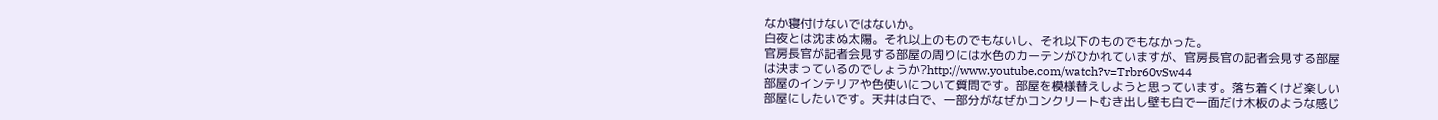なか寝付けないではないか。
白夜とは沈まぬ太陽。それ以上のものでもないし、それ以下のものでもなかった。
官房長官が記者会見する部屋の周りには水色のカーテンがひかれていますが、官房長官の記者会見する部屋は決まっているのでしょうか?http://www.youtube.com/watch?v=Trbr60vSw44
部屋のインテリアや色使いについて質問です。部屋を模様替えしようと思っています。落ち着くけど楽しい部屋にしたいです。天井は白で、一部分がなぜかコンクリートむき出し壁も白で一面だけ木板のような感じ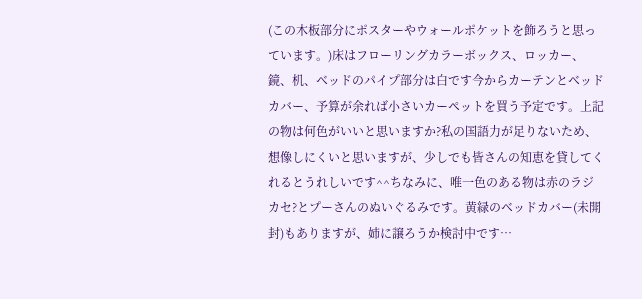(この木板部分にポスターやウォールポケットを飾ろうと思っています。)床はフローリングカラーボックス、ロッカー、鏡、机、ベッドのパイプ部分は白です今からカーテンとベッドカバー、予算が余れば小さいカーペットを買う予定です。上記の物は何色がいいと思いますか?私の国語力が足りないため、想像しにくいと思いますが、少しでも皆さんの知恵を貸してくれるとうれしいです^^ちなみに、唯一色のある物は赤のラジカセ?とプーさんのぬいぐるみです。黄緑のベッドカバー(未開封)もありますが、姉に譲ろうか検討中です…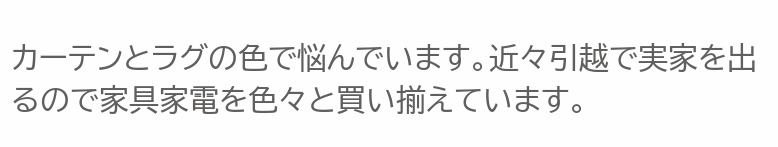カーテンとラグの色で悩んでいます。近々引越で実家を出るので家具家電を色々と買い揃えています。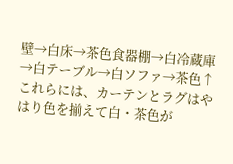壁→白床→茶色食器棚→白冷蔵庫→白テーブル→白ソファ→茶色↑これらには、カーテンとラグはやはり色を揃えて白・茶色が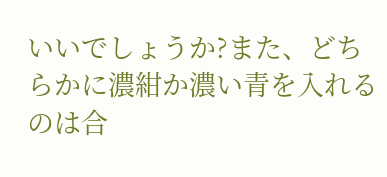いいでしょうか?また、どちらかに濃紺か濃い青を入れるのは合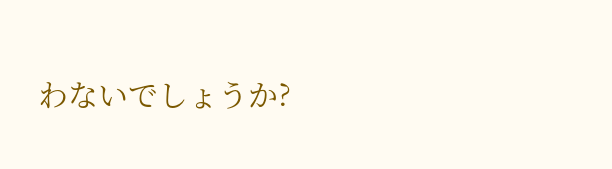わないでしょうか?